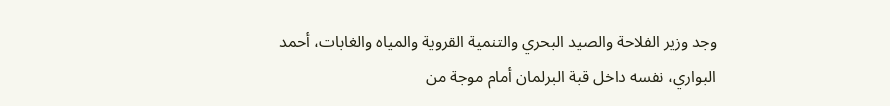وجد وزير الفلاحة والصيد البحري والتنمية القروية والمياه والغابات، أحمد البواري، نفسه داخل قبة البرلمان أمام موجة من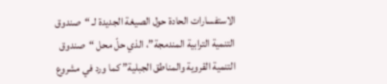الاستفسارات الحادة حول الصيغة الجديدة لـ “صندوق التنمية الترابية المندمجة”، الذي حلّ محل “صندوق التنمية القروية والمناطق الجبلية” كما ورد في مشروع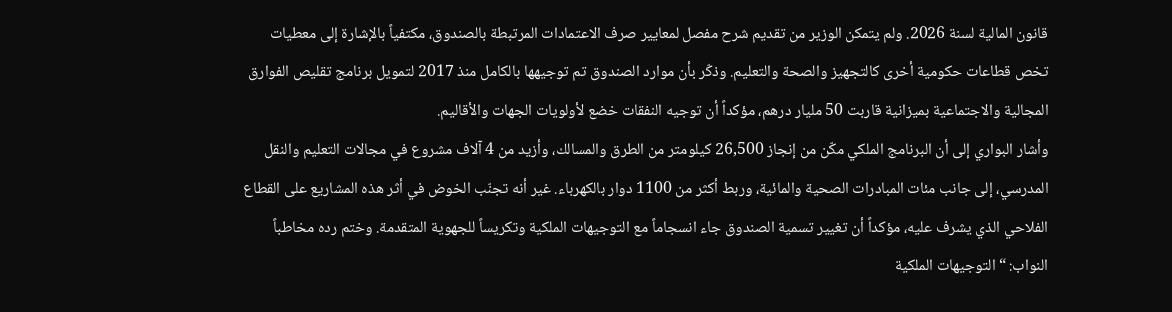قانون المالية لسنة 2026. ولم يتمكن الوزير من تقديم شرح مفصل لمعايير صرف الاعتمادات المرتبطة بالصندوق، مكتفياً بالإشارة إلى معطيات تخص قطاعات حكومية أخرى كالتجهيز والصحة والتعليم. وذكّر بأن موارد الصندوق تم توجيهها بالكامل منذ 2017 لتمويل برنامج تقليص الفوارق المجالية والاجتماعية بميزانية قاربت 50 مليار درهم، مؤكداً أن توجيه النفقات خضع لأولويات الجهات والأقاليم.
وأشار البواري إلى أن البرنامج الملكي مكّن من إنجاز 26,500 كيلومتر من الطرق والمسالك، وأزيد من 4 آلاف مشروع في مجالات التعليم والنقل المدرسي، إلى جانب مئات المبادرات الصحية والمائية، وربط أكثر من 1100 دوار بالكهرباء. غير أنه تجنّب الخوض في أثر هذه المشاريع على القطاع الفلاحي الذي يشرف عليه، مؤكداً أن تغيير تسمية الصندوق جاء انسجاماً مع التوجيهات الملكية وتكريساً للجهوية المتقدمة. وختم رده مخاطباً النواب: “التوجيهات الملكية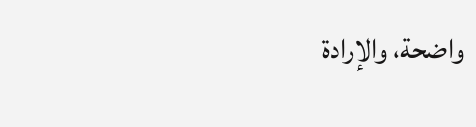واضحة، والإرادة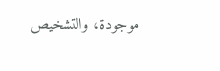موجودة، والتشخيص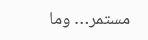مستمر… وما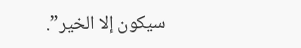سيكون إلا الخير”.